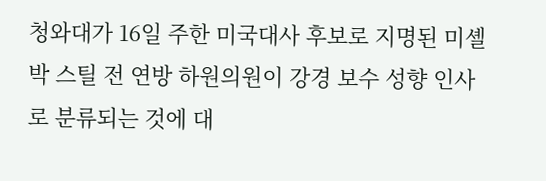청와대가 16일 주한 미국대사 후보로 지명된 미셸 박 스틸 전 연방 하원의원이 강경 보수 성향 인사로 분류되는 것에 대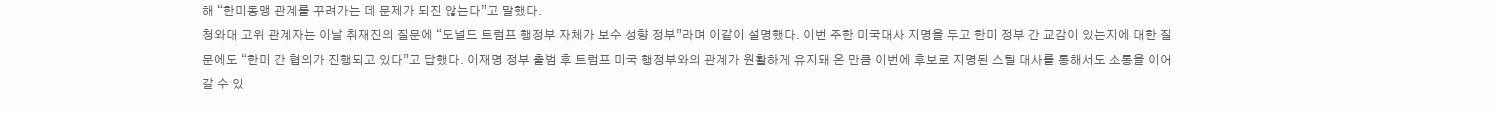해 “한미동맹 관계를 꾸려가는 데 문제가 되진 않는다”고 말했다.
청와대 고위 관계자는 이날 취재진의 질문에 “도널드 트럼프 행정부 자체가 보수 성향 정부”라며 이같이 설명했다. 이번 주한 미국대사 지명을 두고 한미 정부 간 교감이 있는지에 대한 질문에도 “한미 간 협의가 진행되고 있다”고 답했다. 이재명 정부 출범 후 트럼프 미국 행정부와의 관계가 원활하게 유지돼 온 만큼 이번에 후보로 지명된 스틸 대사를 통해서도 소통을 이어갈 수 있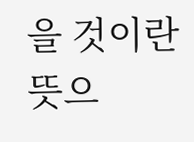을 것이란 뜻으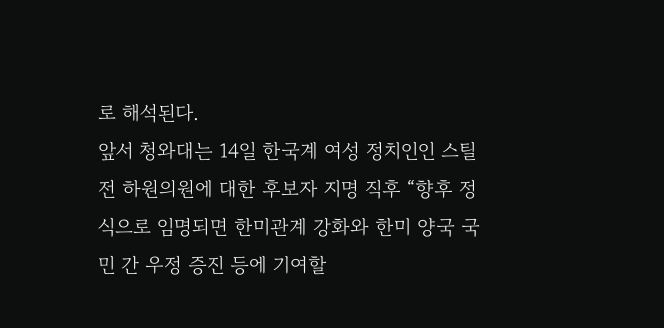로 해석된다.
앞서 청와대는 14일 한국계 여성 정치인인 스틸 전 하원의원에 대한 후보자 지명 직후 “향후 정식으로 임명되면 한미관계 강화와 한미 양국 국민 간 우정 증진 등에 기여할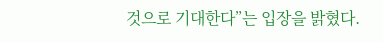것으로 기대한다”는 입장을 밝혔다.